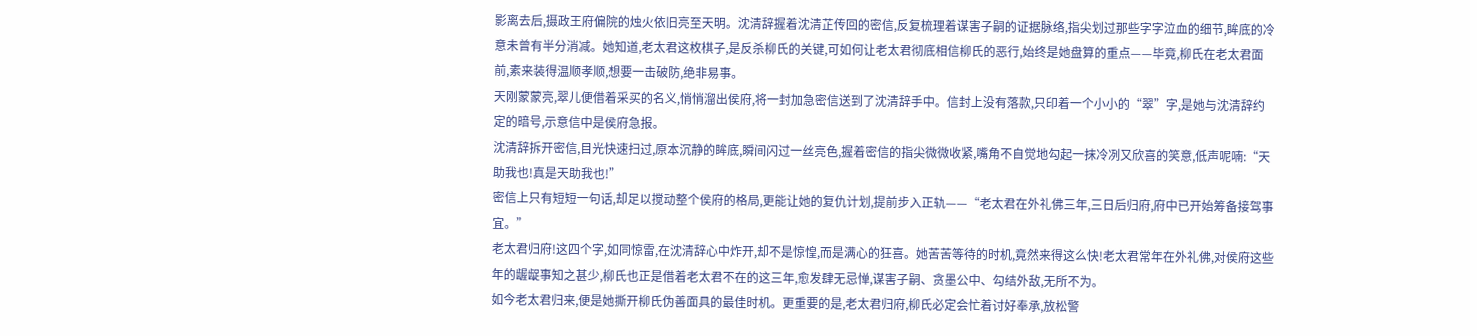影离去后,摄政王府偏院的烛火依旧亮至天明。沈清辞握着沈清芷传回的密信,反复梳理着谋害子嗣的证据脉络,指尖划过那些字字泣血的细节,眸底的冷意未曾有半分消减。她知道,老太君这枚棋子,是反杀柳氏的关键,可如何让老太君彻底相信柳氏的恶行,始终是她盘算的重点——毕竟,柳氏在老太君面前,素来装得温顺孝顺,想要一击破防,绝非易事。
天刚蒙蒙亮,翠儿便借着采买的名义,悄悄溜出侯府,将一封加急密信送到了沈清辞手中。信封上没有落款,只印着一个小小的“翠”字,是她与沈清辞约定的暗号,示意信中是侯府急报。
沈清辞拆开密信,目光快速扫过,原本沉静的眸底,瞬间闪过一丝亮色,握着密信的指尖微微收紧,嘴角不自觉地勾起一抹冷冽又欣喜的笑意,低声呢喃:“天助我也!真是天助我也!”
密信上只有短短一句话,却足以搅动整个侯府的格局,更能让她的复仇计划,提前步入正轨——“老太君在外礼佛三年,三日后归府,府中已开始筹备接驾事宜。”
老太君归府!这四个字,如同惊雷,在沈清辞心中炸开,却不是惊惶,而是满心的狂喜。她苦苦等待的时机,竟然来得这么快!老太君常年在外礼佛,对侯府这些年的龌龊事知之甚少,柳氏也正是借着老太君不在的这三年,愈发肆无忌惮,谋害子嗣、贪墨公中、勾结外敌,无所不为。
如今老太君归来,便是她撕开柳氏伪善面具的最佳时机。更重要的是,老太君归府,柳氏必定会忙着讨好奉承,放松警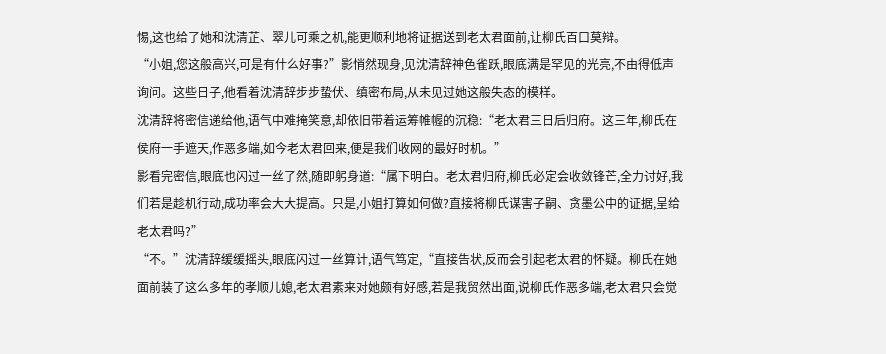惕,这也给了她和沈清芷、翠儿可乘之机,能更顺利地将证据送到老太君面前,让柳氏百口莫辩。
“小姐,您这般高兴,可是有什么好事?”影悄然现身,见沈清辞神色雀跃,眼底满是罕见的光亮,不由得低声询问。这些日子,他看着沈清辞步步蛰伏、缜密布局,从未见过她这般失态的模样。
沈清辞将密信递给他,语气中难掩笑意,却依旧带着运筹帷幄的沉稳:“老太君三日后归府。这三年,柳氏在侯府一手遮天,作恶多端,如今老太君回来,便是我们收网的最好时机。”
影看完密信,眼底也闪过一丝了然,随即躬身道:“属下明白。老太君归府,柳氏必定会收敛锋芒,全力讨好,我们若是趁机行动,成功率会大大提高。只是,小姐打算如何做?直接将柳氏谋害子嗣、贪墨公中的证据,呈给老太君吗?”
“不。”沈清辞缓缓摇头,眼底闪过一丝算计,语气笃定,“直接告状,反而会引起老太君的怀疑。柳氏在她面前装了这么多年的孝顺儿媳,老太君素来对她颇有好感,若是我贸然出面,说柳氏作恶多端,老太君只会觉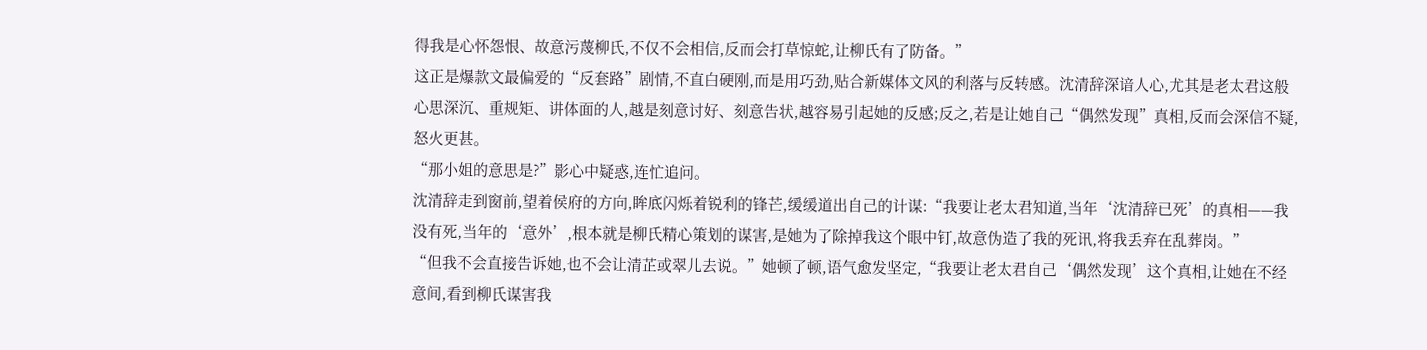得我是心怀怨恨、故意污蔑柳氏,不仅不会相信,反而会打草惊蛇,让柳氏有了防备。”
这正是爆款文最偏爱的“反套路”剧情,不直白硬刚,而是用巧劲,贴合新媒体文风的利落与反转感。沈清辞深谙人心,尤其是老太君这般心思深沉、重规矩、讲体面的人,越是刻意讨好、刻意告状,越容易引起她的反感;反之,若是让她自己“偶然发现”真相,反而会深信不疑,怒火更甚。
“那小姐的意思是?”影心中疑惑,连忙追问。
沈清辞走到窗前,望着侯府的方向,眸底闪烁着锐利的锋芒,缓缓道出自己的计谋:“我要让老太君知道,当年‘沈清辞已死’的真相——我没有死,当年的‘意外’,根本就是柳氏精心策划的谋害,是她为了除掉我这个眼中钉,故意伪造了我的死讯,将我丢弃在乱葬岗。”
“但我不会直接告诉她,也不会让清芷或翠儿去说。”她顿了顿,语气愈发坚定,“我要让老太君自己‘偶然发现’这个真相,让她在不经意间,看到柳氏谋害我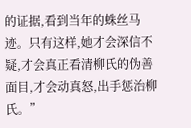的证据,看到当年的蛛丝马迹。只有这样,她才会深信不疑,才会真正看清柳氏的伪善面目,才会动真怒,出手惩治柳氏。”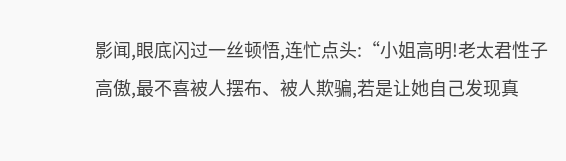影闻,眼底闪过一丝顿悟,连忙点头:“小姐高明!老太君性子高傲,最不喜被人摆布、被人欺骗,若是让她自己发现真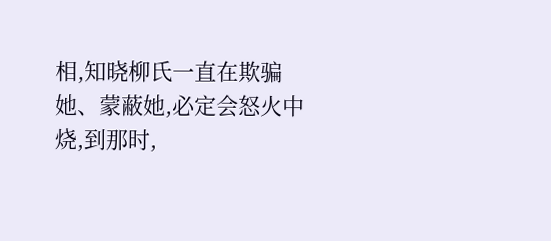相,知晓柳氏一直在欺骗她、蒙蔽她,必定会怒火中烧,到那时,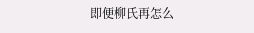即便柳氏再怎么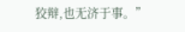狡辩,也无济于事。”